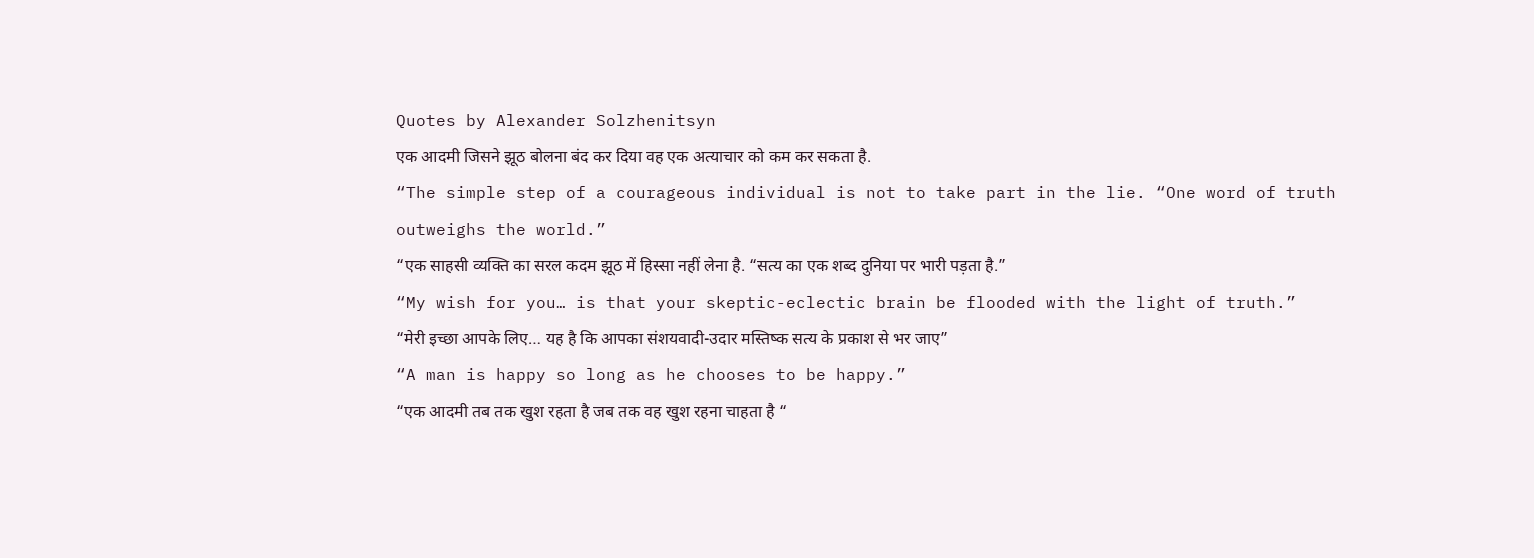Quotes by Alexander Solzhenitsyn
एक आदमी जिसने झूठ बोलना बंद कर दिया वह एक अत्याचार को कम कर सकता है.
“The simple step of a courageous individual is not to take part in the lie. “One word of truth outweighs the world.”
“एक साहसी व्यक्ति का सरल कदम झूठ में हिस्सा नहीं लेना है. “सत्य का एक शब्द दुनिया पर भारी पड़ता है.”
“My wish for you… is that your skeptic-eclectic brain be flooded with the light of truth.”
“मेरी इच्छा आपके लिए… यह है कि आपका संशयवादी-उदार मस्तिष्क सत्य के प्रकाश से भर जाए”
“A man is happy so long as he chooses to be happy.”
“एक आदमी तब तक खुश रहता है जब तक वह खुश रहना चाहता है “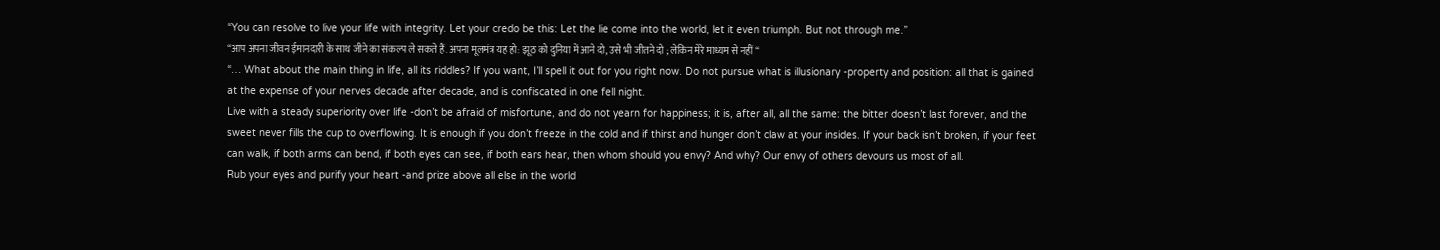“You can resolve to live your life with integrity. Let your credo be this: Let the lie come into the world, let it even triumph. But not through me.”
“आप अपना जीवन ईमानदारी के साथ जीने का संकल्प ले सकते हैं. अपना मूलमंत्र यह हो: झूठ को दुनिया में आने दो, उसे भी जीतने दो ; लेकिन मेरे माध्यम से नहीं “
“… What about the main thing in life, all its riddles? If you want, I’ll spell it out for you right now. Do not pursue what is illusionary -property and position: all that is gained at the expense of your nerves decade after decade, and is confiscated in one fell night.
Live with a steady superiority over life -don’t be afraid of misfortune, and do not yearn for happiness; it is, after all, all the same: the bitter doesn’t last forever, and the sweet never fills the cup to overflowing. It is enough if you don’t freeze in the cold and if thirst and hunger don’t claw at your insides. If your back isn’t broken, if your feet can walk, if both arms can bend, if both eyes can see, if both ears hear, then whom should you envy? And why? Our envy of others devours us most of all.
Rub your eyes and purify your heart -and prize above all else in the world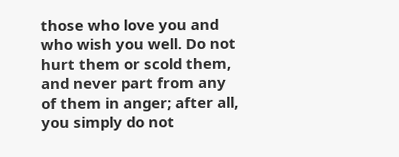those who love you and who wish you well. Do not hurt them or scold them, and never part from any of them in anger; after all, you simply do not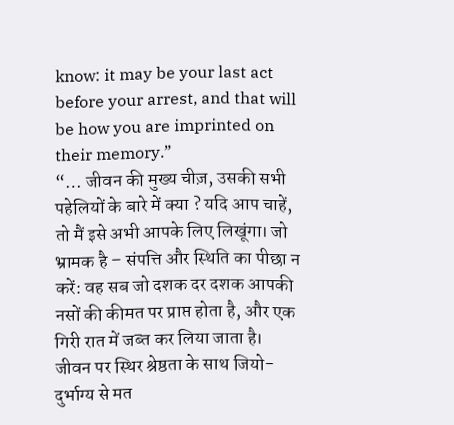know: it may be your last act before your arrest, and that will be how you are imprinted on their memory.”
“… जीवन की मुख्य चीज़, उसकी सभी पहेलियों के बारे में क्या ? यदि आप चाहें, तो मैं इसे अभी आपके लिए लिखूंगा। जो भ्रामक है – संपत्ति और स्थिति का पीछा न करें: वह सब जो दशक दर दशक आपकी नसों की कीमत पर प्राप्त होता है, और एक गिरी रात में जब्त कर लिया जाता है।
जीवन पर स्थिर श्रेष्ठता के साथ जियो-दुर्भाग्य से मत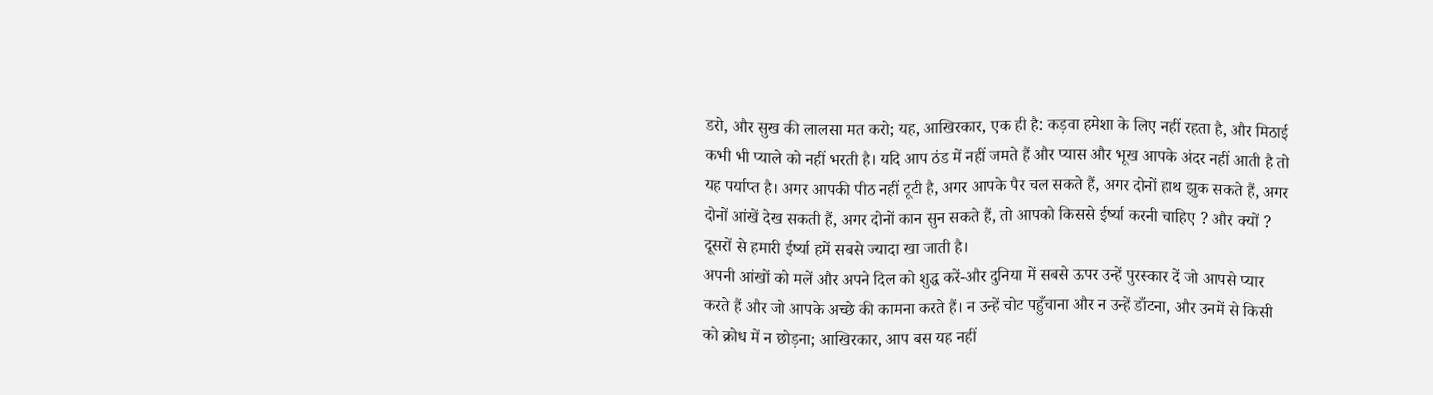डरो, और सुख की लालसा मत करो; यह, आखिरकार, एक ही है: कड़वा हमेशा के लिए नहीं रहता है, और मिठाई कभी भी प्याले को नहीं भरती है। यदि आप ठंड में नहीं जमते हैं और प्यास और भूख आपके अंदर नहीं आती है तो यह पर्याप्त है। अगर आपकी पीठ नहीं टूटी है, अगर आपके पैर चल सकते हैं, अगर दोनों हाथ झुक सकते हैं, अगर दोनों आंखें देख सकती हैं, अगर दोनों कान सुन सकते हैं, तो आपको किससे ईर्ष्या करनी चाहिए ? और क्यों ? दूसरों से हमारी ईर्ष्या हमें सबसे ज्यादा खा जाती है।
अपनी आंखों को मलें और अपने दिल को शुद्ध करें-और दुनिया में सबसे ऊपर उन्हें पुरस्कार दें जो आपसे प्यार करते हैं और जो आपके अच्छे की कामना करते हैं। न उन्हें चोट पहुँचाना और न उन्हें डाँटना, और उनमें से किसी को क्रोध में न छोड़ना; आखिरकार, आप बस यह नहीं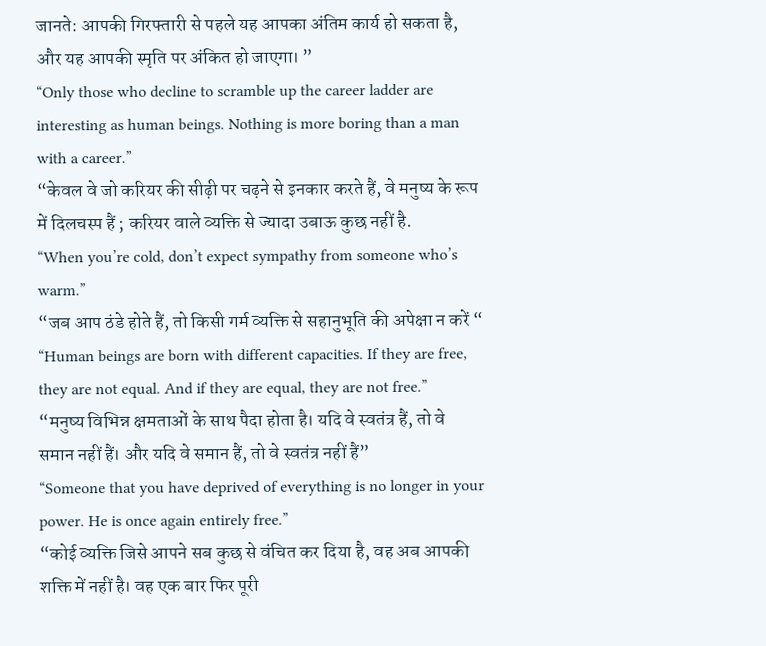जानते: आपकी गिरफ्तारी से पहले यह आपका अंतिम कार्य हो सकता है, और यह आपकी स्मृति पर अंकित हो जाएगा। ”
“Only those who decline to scramble up the career ladder are interesting as human beings. Nothing is more boring than a man with a career.”
“केवल वे जो करियर की सीढ़ी पर चढ़ने से इनकार करते हैं, वे मनुष्य के रूप में दिलचस्प हैं ; करियर वाले व्यक्ति से ज्यादा उबाऊ कुछ नहीं है.
“When you’re cold, don’t expect sympathy from someone who’s warm.”
“जब आप ठंडे होते हैं, तो किसी गर्म व्यक्ति से सहानुभूति की अपेक्षा न करें “
“Human beings are born with different capacities. If they are free, they are not equal. And if they are equal, they are not free.”
“मनुष्य विभिन्न क्षमताओं के साथ पैदा होता है। यदि वे स्वतंत्र हैं, तो वे समान नहीं हैं। और यदि वे समान हैं, तो वे स्वतंत्र नहीं हैं”
“Someone that you have deprived of everything is no longer in your power. He is once again entirely free.”
“कोई व्यक्ति जिसे आपने सब कुछ से वंचित कर दिया है, वह अब आपकी शक्ति में नहीं है। वह एक बार फिर पूरी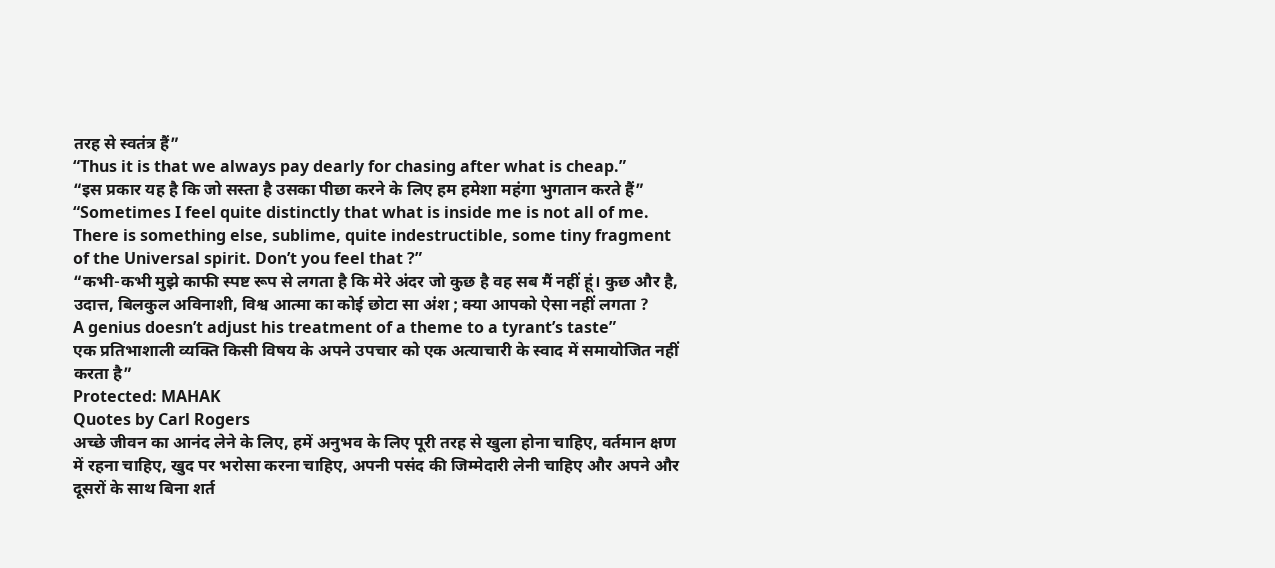तरह से स्वतंत्र हैं”
“Thus it is that we always pay dearly for chasing after what is cheap.”
“इस प्रकार यह है कि जो सस्ता है उसका पीछा करने के लिए हम हमेशा महंगा भुगतान करते हैं”
“Sometimes I feel quite distinctly that what is inside me is not all of me. There is something else, sublime, quite indestructible, some tiny fragment of the Universal spirit. Don’t you feel that ?”
“कभी-कभी मुझे काफी स्पष्ट रूप से लगता है कि मेरे अंदर जो कुछ है वह सब मैं नहीं हूं। कुछ और है, उदात्त, बिलकुल अविनाशी, विश्व आत्मा का कोई छोटा सा अंश ; क्या आपको ऐसा नहीं लगता ?
A genius doesn’t adjust his treatment of a theme to a tyrant’s taste”
एक प्रतिभाशाली व्यक्ति किसी विषय के अपने उपचार को एक अत्याचारी के स्वाद में समायोजित नहीं करता है”
Protected: MAHAK
Quotes by Carl Rogers
अच्छे जीवन का आनंद लेने के लिए, हमें अनुभव के लिए पूरी तरह से खुला होना चाहिए, वर्तमान क्षण में रहना चाहिए, खुद पर भरोसा करना चाहिए, अपनी पसंद की जिम्मेदारी लेनी चाहिए और अपने और दूसरों के साथ बिना शर्त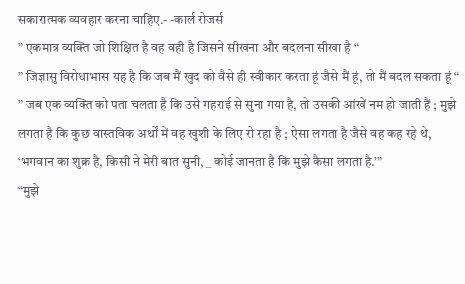सकारात्मक व्यवहार करना चाहिए.- -कार्ल रोजर्स
” एकमात्र व्यक्ति जो शिक्षित है वह वही है जिसने सीखना और बदलना सीखा है “
” जिज्ञासु विरोधाभास यह है कि जब मैं खुद को वैसे ही स्वीकार करता हूं जैसे मैं हूं, तो मैं बदल सकता हूं “
” जब एक व्यक्ति को पता चलता है कि उसे गहराई से सुना गया है, तो उसकी आंखें नम हो जाती हैं ; मुझे लगता है कि कुछ वास्तविक अर्थों में वह खुशी के लिए रो रहा है ; ऐसा लगता है जैसे वह कह रहे थे, ‘भगवान का शुक्र है, किसी ने मेरी बात सुनी, _ कोई जानता है कि मुझे कैसा लगता है.’”
“मुझे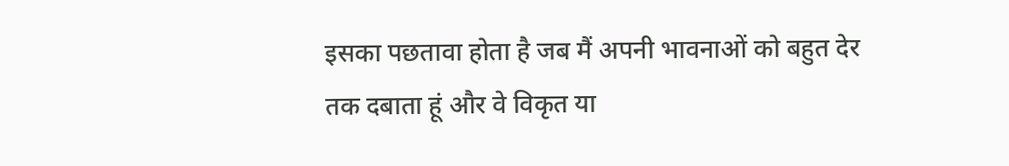इसका पछतावा होता है जब मैं अपनी भावनाओं को बहुत देर तक दबाता हूं और वे विकृत या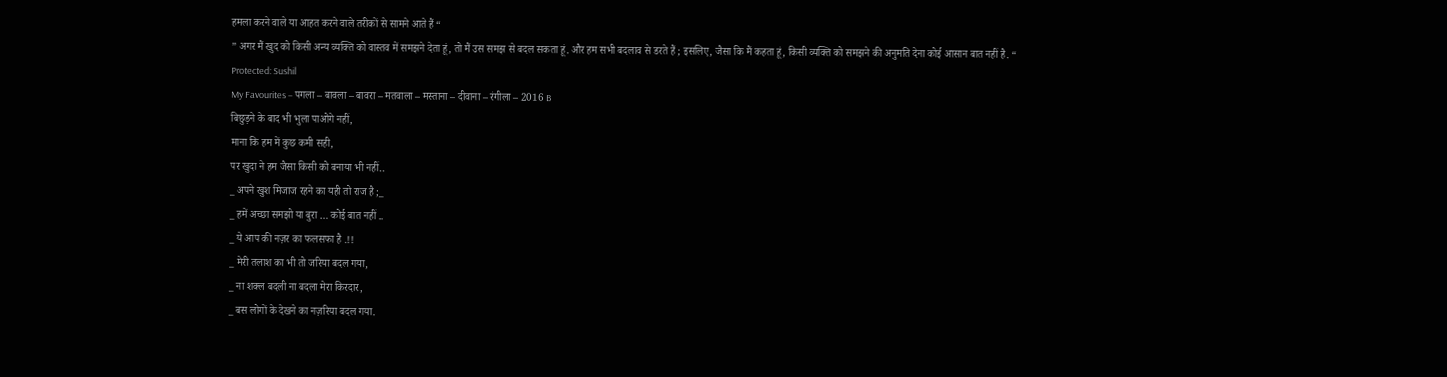हमला करने वाले या आहत करने वाले तरीकों से सामने आते हैं “
” अगर मैं खुद को किसी अन्य व्यक्ति को वास्तव में समझने देता हूं, तो मैं उस समझ से बदल सकता हूं. और हम सभी बदलाव से डरते हैं ; इसलिए, जैसा कि मैं कहता हूं, किसी व्यक्ति को समझने की अनुमति देना कोई आसान बात नहीं है. “
Protected: Sushil
My Favourites – पगला – बावला – बावरा – मतवाला – मस्ताना – दीवाना – रंगीला – 2016 B
बिछुड़ने के बाद भी भुला पाओगे नहीं,
माना कि हम में कुछ कमी सही,
पर खुदा ने हम जैसा किसी को बनाया भी नहीं..
_ अपने खुश मिजाज रहने का यही तो राज है ;_
_ हमें अच्छा समझो या बुरा … कोई बात नहीं ..
_ ये आप की नज़र का फलसफा है .!!
_ मेरी तलाश का भी तो जरिया बदल गया,
_ ना शक्ल बदली ना बदला मेरा किरदार,
_ बस लोगों के देखने का नज़रिया बदल गया.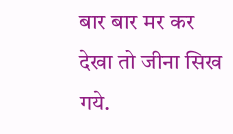बार बार मर कर देखा तो जीना सिख गये.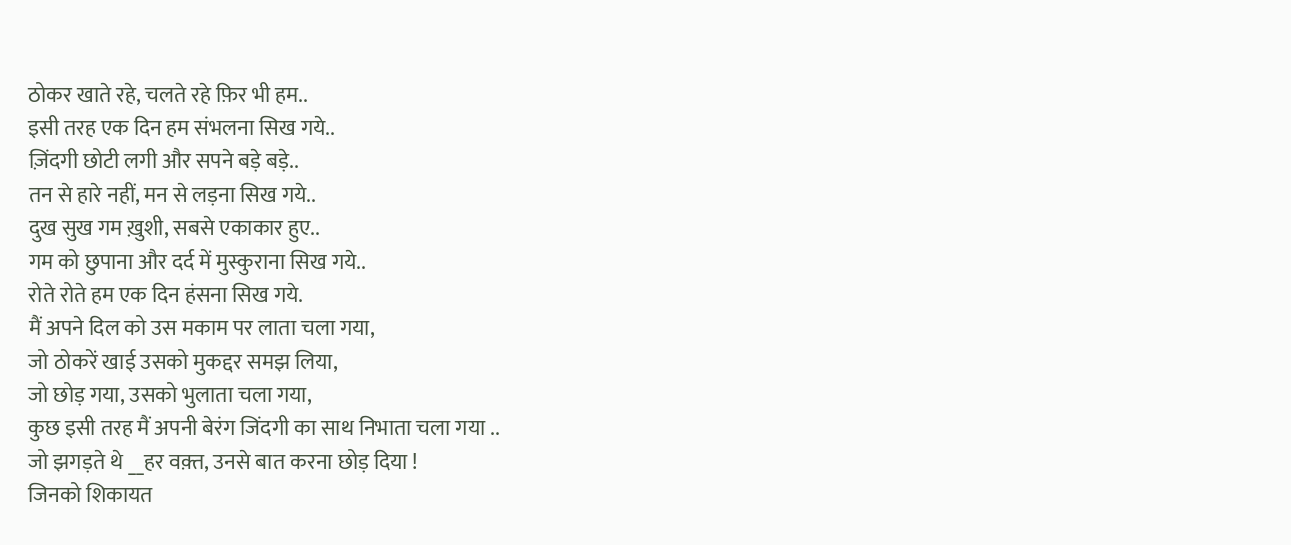ठोकर खाते रहे, चलते रहे फ़िर भी हम..
इसी तरह एक दिन हम संभलना सिख गये..
ज़िंदगी छोटी लगी और सपने बड़े बड़े..
तन से हारे नहीं, मन से लड़ना सिख गये..
दुख सुख गम ख़ुशी, सबसे एकाकार हुए..
गम को छुपाना और दर्द में मुस्कुराना सिख गये..
रोते रोते हम एक दिन हंसना सिख गये.
मैं अपने दिल को उस मकाम पर लाता चला गया,
जो ठोकरें खाई उसको मुकद्दर समझ लिया,
जो छोड़ गया, उसको भुलाता चला गया,
कुछ इसी तरह मैं अपनी बेरंग जिंदगी का साथ निभाता चला गया ..
जो झगड़ते थे __हर वक़्त, उनसे बात करना छोड़ दिया !
जिनको शिकायत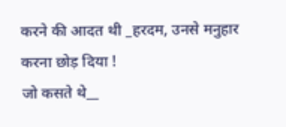करने की आदत थी _हरदम, उनसे मनुहार करना छोड़ दिया !
जो कसते थे__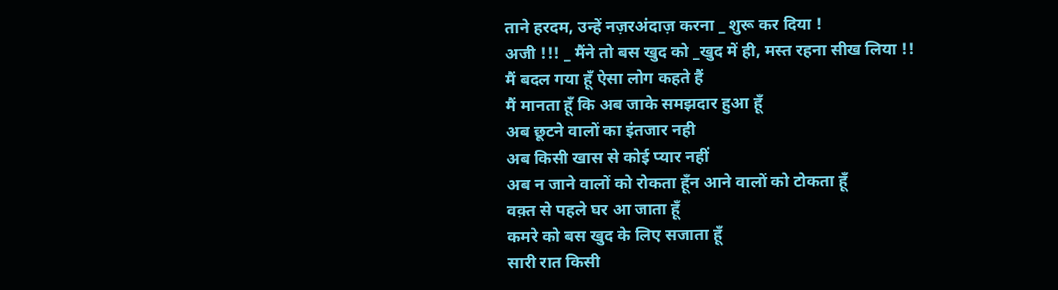ताने हरदम, उन्हें नज़रअंदाज़ करना _ शुरू कर दिया !
अजी !!! _ मैंने तो बस खुद को _खुद में ही, मस्त रहना सीख लिया !!
मैं बदल गया हूँ ऐसा लोग कहते हैं
मैं मानता हूँ कि अब जाके समझदार हुआ हूँ
अब छूटने वालों का इंतजार नही
अब किसी खास से कोई प्यार नहीं
अब न जाने वालों को रोकता हूँन आने वालों को टोकता हूँ
वक़्त से पहले घर आ जाता हूँ
कमरे को बस खुद के लिए सजाता हूँ
सारी रात किसी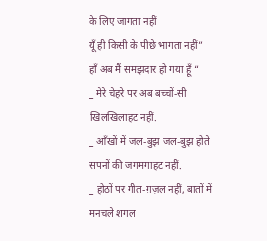के लिए जागता नहीं
यूँ ही किसी के पीछे भागता नहीं”
हाँ अब मैं समझदार हो गया हूँ “
_ मेरे चेहरे पर अब बच्चों-सी खिलखिलाहट नहीं.
_ आँखों में जल-बुझ जल-बुझ होते सपनों की जगमगाहट नहीं.
_ होठों पर गीत-ग़ज़ल नहीं, बातों में मनचले शगल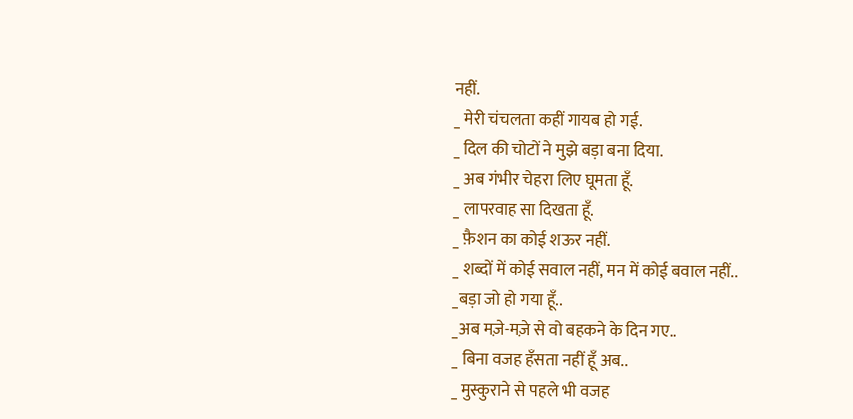नहीं.
_ मेरी चंचलता कहीं गायब हो गई.
_ दिल की चोटों ने मुझे बड़ा बना दिया.
_ अब गंभीर चेहरा लिए घूमता हूँ.
_ लापरवाह सा दिखता हूँ.
_ फ़ैशन का कोई शऊर नहीं.
_ शब्दों में कोई सवाल नहीं, मन में कोई बवाल नहीं..
_बड़ा जो हो गया हूँ..
_अब मज़े-मज़े से वो बहकने के दिन गए..
_ बिना वजह हँसता नहीं हूँ अब..
_ मुस्कुराने से पहले भी वजह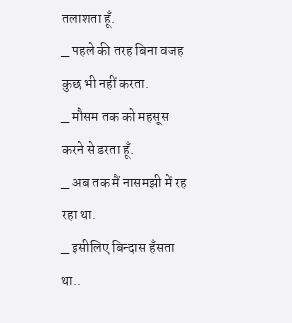तलाशता हूँ.
_ पहले की तरह बिना वजह कुछ भी नहीं करता.
_ मौसम तक को महसूस करने से डरता हूँ.
_ अब तक मैं नासमझी में रह रहा था.
_ इसीलिए बिन्दास हँसता था..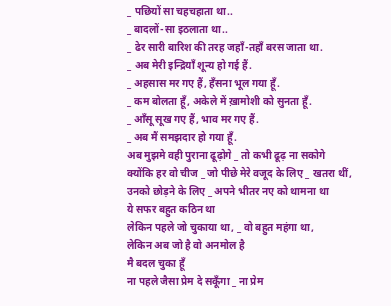_ पछियों सा चहचहाता था..
_ बादलों-सा इठलाता था..
_ ढेर सारी बारिश की तरह जहाँ-तहाँ बरस जाता था.
_ अब मेरी इन्द्रियाँ शून्य हो गई हैं.
_ अहसास मर गए हैं, हँसना भूल गया हूँ.
_ कम बोलता हूँ, अकेले में ख़ामोशी को सुनता हूँ.
_ आँसू सूख गए हैं, भाव मर गए हैं.
_ अब मैं समझदार हो गया हूँ.
अब मुझमे वही पुराना ढूढ़ोगे _ तो कभी ढूढ़ ना सकोगे
क्योंकि हर वो चीज _ जो पीछे मेरे वजूद के लिए _ खतरा थीं,
उनको छोड़ने के लिए _ अपने भीतर नए को थामना था
ये सफर बहुत कठिन था
लेकिन पहले जो चुकाया था, _ वो बहुत महंगा था,
लेकिन अब जो है वो अनमोल है
मै बदल चुका हूँ
ना पहले जैसा प्रेम दे सकूँगा _ ना प्रेम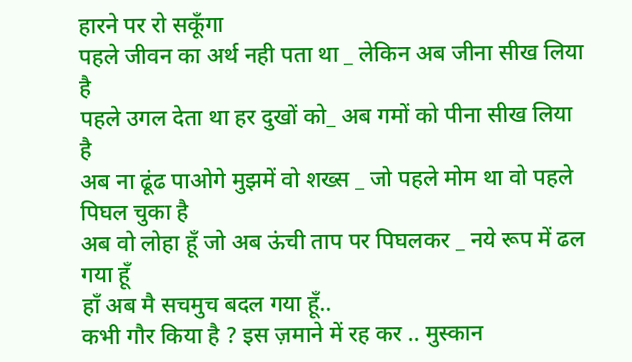हारने पर रो सकूँगा
पहले जीवन का अर्थ नही पता था _ लेकिन अब जीना सीख लिया है
पहले उगल देता था हर दुखों को_ अब गमों को पीना सीख लिया है
अब ना ढूंढ पाओगे मुझमें वो शख्स _ जो पहले मोम था वो पहले पिघल चुका है
अब वो लोहा हूँ जो अब ऊंची ताप पर पिघलकर _ नये रूप में ढल गया हूँ
हाँ अब मै सचमुच बदल गया हूँ..
कभी गौर किया है ? इस ज़माने में रह कर .. मुस्कान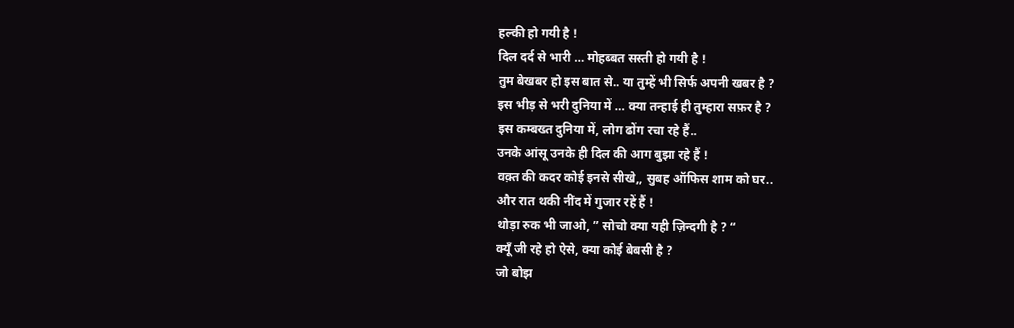हल्की हो गयी है !
दिल दर्द से भारी … मोहब्बत सस्ती हो गयी है !
तुम बेखबर हो इस बात से.. या तुम्हें भी सिर्फ अपनी खबर है ?
इस भीड़ से भरी दुनिया में … क्या तन्हाई ही तुम्हारा सफ़र है ?
इस कम्बख्त दुनिया में, लोग ढोंग रचा रहे हैं..
उनके आंसू उनके ही दिल की आग बुझा रहे हैं !
वक़्त की कदर कोई इनसे सीखे,, सुबह ऑफिस शाम को घर..
और रात थकी नींद में गुजार रहें हैं !
थोड़ा रुक भी जाओ, ” सोचो क्या यही ज़िन्दगी है ? “
क्यूँ जी रहे हो ऐसे, क्या कोई बेबसी है ?
जो बोझ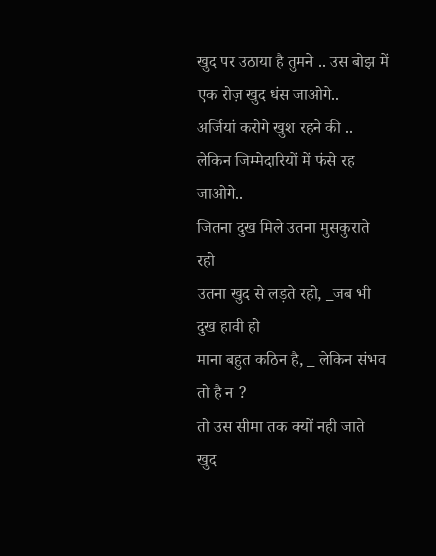खुद पर उठाया है तुमने .. उस बोझ में एक रोज़ खुद धंस जाओगे..
अर्जियां करोगे खुश रहने की .. लेकिन जिम्मेदारियों में फंसे रह जाओगे..
जितना दुख मिले उतना मुसकुराते रहो
उतना खुद से लड़ते रहो, _जब भी दुख हावी हो
माना बहुत कठिन है, _ लेकिन संभव तो है न ?
तो उस सीमा तक क्यों नही जाते
खुद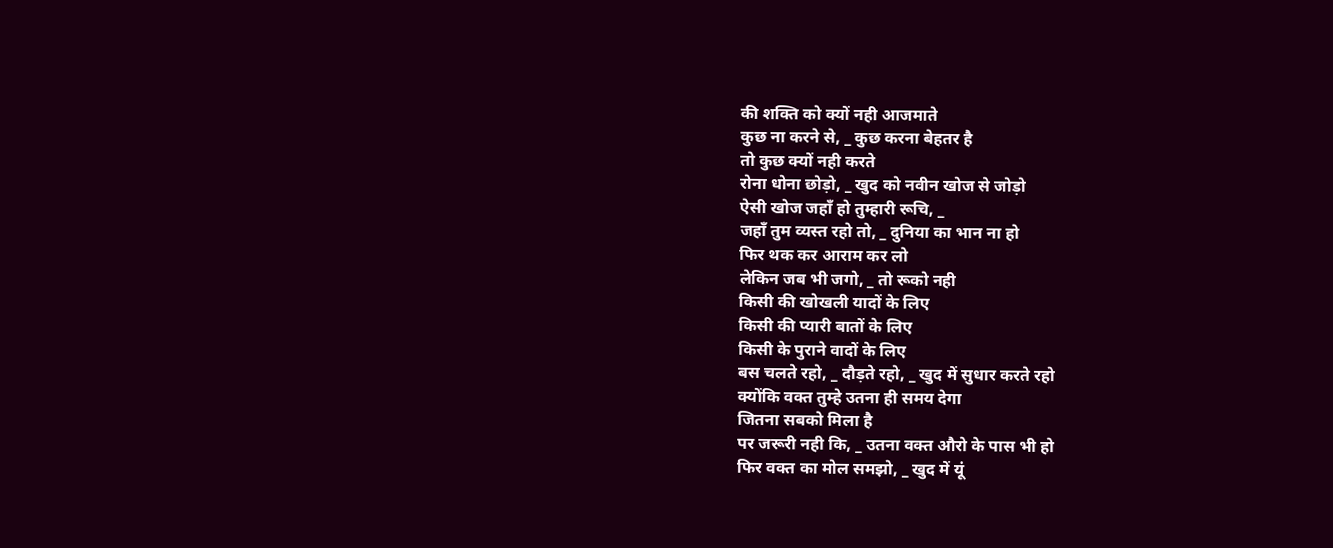की शक्ति को क्यों नही आजमाते
कुछ ना करने से, _ कुछ करना बेहतर है
तो कुछ क्यों नही करते
रोना धोना छोड़ो, _ खुद को नवीन खोज से जोड़ो
ऐसी खोज जहाँ हो तुम्हारी रूचि, _
जहाँ तुम व्यस्त रहो तो, _ दुनिया का भान ना हो
फिर थक कर आराम कर लो
लेकिन जब भी जगो, _ तो रूको नही
किसी की खोखली यादों के लिए
किसी की प्यारी बातों के लिए
किसी के पुराने वादों के लिए
बस चलते रहो, _ दौड़ते रहो, _ खुद में सुधार करते रहो
क्योंकि वक्त तुम्हे उतना ही समय देगा
जितना सबको मिला है
पर जरूरी नही कि, _ उतना वक्त औरो के पास भी हो
फिर वक्त का मोल समझो, _ खुद में यूं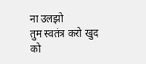ना उलझो
तुम स्वतंत्र करो खुद को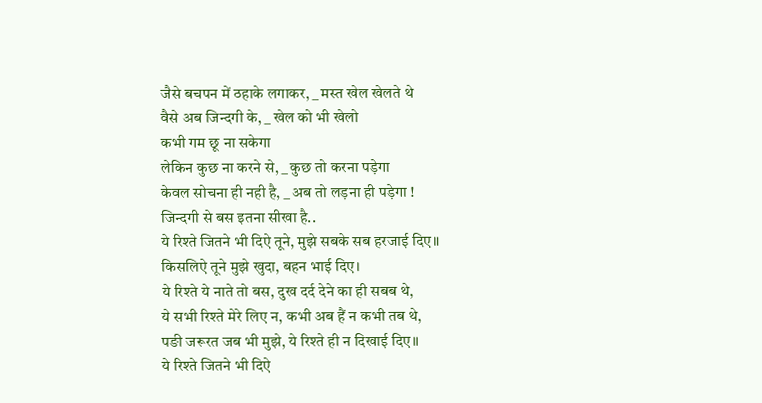जैसे बचपन में ठहाके लगाकर, _ मस्त खेल खेलते थे
वैसे अब जिन्दगी के, _ खेल को भी खेलो
कभी गम छू ना सकेगा
लेकिन कुछ ना करने से, _ कुछ तो करना पड़ेगा
केवल सोचना ही नही है, _ अब तो लड़ना ही पड़ेगा !
जिन्दगी से बस इतना सीखा है..
ये रिश्ते जितने भी दिऐ तूने, मुझे सबके सब हरजाई दिए॥
किसलिऐ तूने मुझे खुदा, बहन भाई दिए।
ये रिश्ते ये नाते तो बस, दुख दर्द देने का ही सबब थे,
ये सभी रिश्ते मेरे लिए न, कभी अब हैं न कभी तब थे,
पङी जरूरत जब भी मुझे, ये रिश्ते ही न दिखाई दिए॥
ये रिश्ते जितने भी दिऐ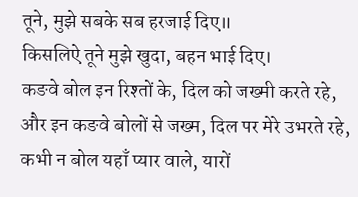तूने, मुझे सबके सब हरजाई दिए॥
किसलिऐ तूने मुझे खुदा, बहन भाई दिए।
कङवे बोल इन रिश्तों के, दिल को जख्मी करते रहे,
और इन कङवे बोलों से जख्म, दिल पर मेरे उभरते रहे,
कभी न बोल यहाँ प्यार वाले, यारों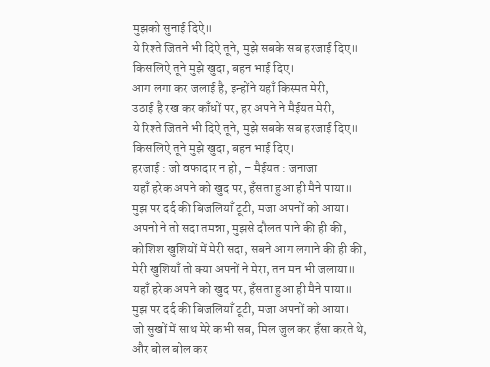मुझको सुनाई दिऐ॥
ये रिश्ते जितने भी दिऐ तूने, मुझे सबके सब हरजाई दिए॥
किसलिऐ तूने मुझे खुदा, बहन भाई दिए।
आग लगा कर जलाई है, इन्होंने यहाँ किस्मत मेरी,
उठाई है रख कर काँधों पर, हर अपने ने मैईयत मेरी,
ये रिश्ते जितने भी दिऐ तूने, मुझे सबके सब हरजाई दिए॥
किसलिऐ तूने मुझे खुदा, बहन भाई दिए।
हरजाई : जो वफादार न हो, – मैईयत : जनाजा
यहाँ हरेक अपने को खुद पर, हँसता हुआ ही मैने पाया॥
मुझ पर दर्द की बिजलियाँ टूटी, मजा अपनों को आया।
अपनो ने तो सदा तमन्ना, मुझसे दौलत पाने की ही की,
कोशिश खुशियों में मेरी सदा, सबने आग लगाने की ही की,
मेरी खुशियाँ तो क्या अपनों ने मेरा, तन मन भी जलाया॥
यहाँ हरेक अपने को खुद पर, हँसता हुआ ही मैने पाया॥
मुझ पर दर्द की बिजलियाँ टूटी, मजा अपनों को आया।
जो सुखों में साथ मेरे कभी सब, मिल जुल कर हँसा करते थे,
और बोल बोल कर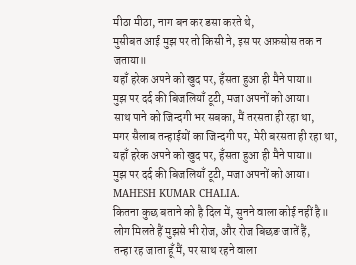मीठा मीठा, नाग बन कर डसा करते थे,
मुसीबत आई मुझ पर तो किसी ने, इस पर अफ़सोस तक न जताया॥
यहाँ हरेक अपने को खुद पर, हँसता हुआ ही मैने पाया॥
मुझ पर दर्द की बिजलियाँ टूटी, मजा अपनों को आया।
साथ पाने को जिन्दगी भर सबका, मैं तरसता ही रहा था,
मगर सैलाब तन्हाईयों का जिन्दगी पर, मेरी बरसता ही रहा था,
यहाँ हरेक अपने को खुद पर, हँसता हुआ ही मैने पाया॥
मुझ पर दर्द की बिजलियाँ टूटी, मजा अपनों को आया।
MAHESH KUMAR CHALIA.
कितना कुछ बताने को है दिल में, सुनने वाला कोई नहीं है॥
लोग मिलते हैं मुझसे भी रोज, और रोज बिछङ जातें हैं,
तन्हा रह जाता हूँ मैं, पर साथ रहने वाला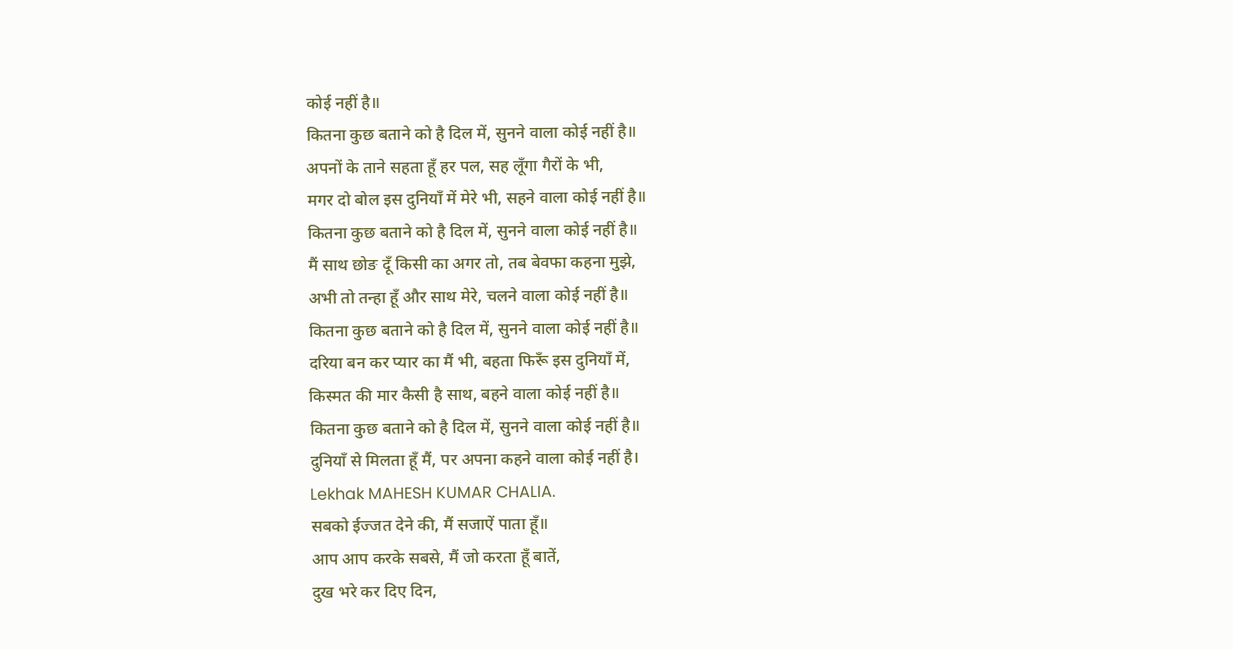कोई नहीं है॥
कितना कुछ बताने को है दिल में, सुनने वाला कोई नहीं है॥
अपनों के ताने सहता हूँ हर पल, सह लूँगा गैरों के भी,
मगर दो बोल इस दुनियाँ में मेरे भी, सहने वाला कोई नहीं है॥
कितना कुछ बताने को है दिल में, सुनने वाला कोई नहीं है॥
मैं साथ छोङ दूँ किसी का अगर तो, तब बेवफा कहना मुझे,
अभी तो तन्हा हूँ और साथ मेरे, चलने वाला कोई नहीं है॥
कितना कुछ बताने को है दिल में, सुनने वाला कोई नहीं है॥
दरिया बन कर प्यार का मैं भी, बहता फिरूँ इस दुनियाँ में,
किस्मत की मार कैसी है साथ, बहने वाला कोई नहीं है॥
कितना कुछ बताने को है दिल में, सुनने वाला कोई नहीं है॥
दुनियाँ से मिलता हूँ मैं, पर अपना कहने वाला कोई नहीं है।
Lekhak MAHESH KUMAR CHALIA.
सबको ईज्जत देने की, मैं सजाऐं पाता हूँ॥
आप आप करके सबसे, मैं जो करता हूँ बातें,
दुख भरे कर दिए दिन,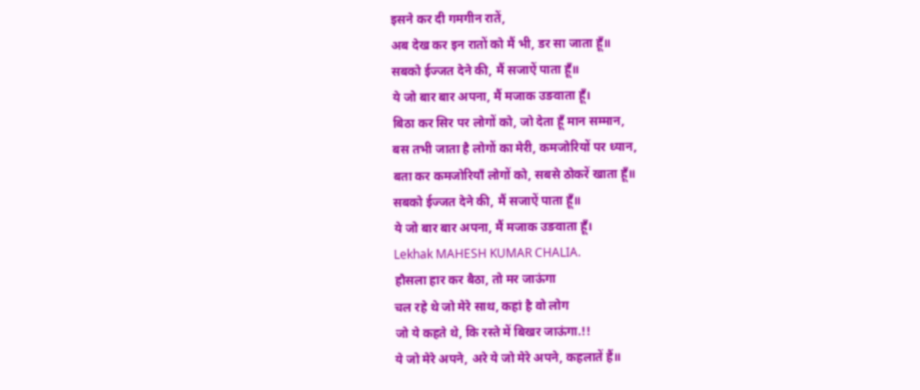इसने कर दी गमगीन रातें,
अब देख कर इन रातों को मैं भी, डर सा जाता हूँ॥
सबको ईज्जत देने की, मैं सजाऐं पाता हूँ॥
ये जो बार बार अपना, मैं मजाक उङवाता हूँ।
बिठा कर सिर पर लोगों को, जो देता हूँ मान सम्मान,
बस तभी जाता है लोगों का मेरी, कमजोरियों पर ध्यान,
बता कर कमजोरियाँ लोगों को, सबसे ठोकरें खाता हूँ॥
सबको ईज्जत देने की, मैं सजाऐं पाता हूँ॥
ये जो बार बार अपना, मैं मजाक उङवाता हूँ।
Lekhak MAHESH KUMAR CHALIA.
हौसला हार कर बैठा, तो मर जाऊंगा
चल रहे थे जो मेरे साथ, कहां है वो लोग
जो ये कहते थे, कि रस्ते में बिखर जाऊंगा.!!
ये जो मेरे अपने, अरे ये जो मेरे अपने, कहलातें हैं॥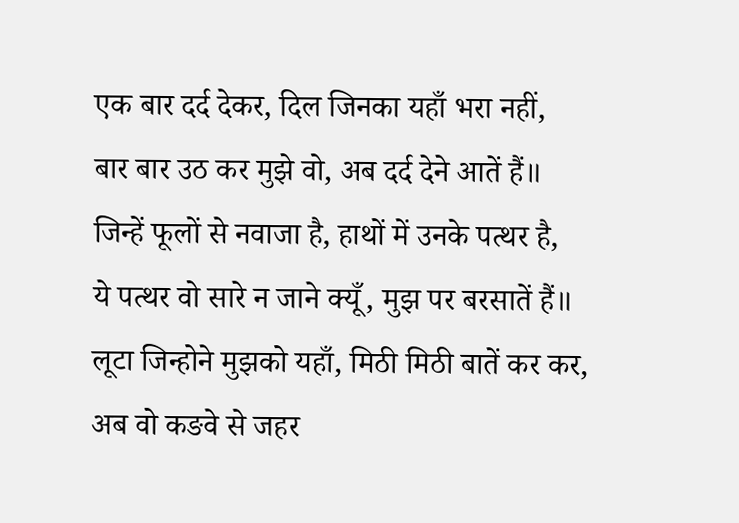एक बार दर्द देकर, दिल जिनका यहाँ भरा नहीं,
बार बार उठ कर मुझे वो, अब दर्द देने आतें हैं॥
जिन्हें फूलों से नवाजा है, हाथों में उनके पत्थर है,
ये पत्थर वो सारे न जाने क्यूँ, मुझ पर बरसातें हैं॥
लूटा जिन्होने मुझको यहाँ, मिठी मिठी बातें कर कर,
अब वो कङवे से जहर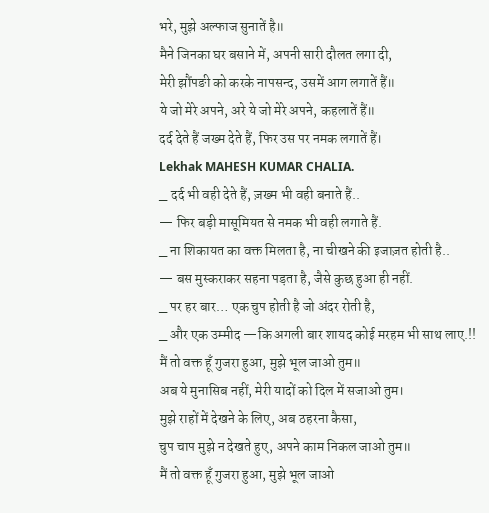भरे, मुझे अल्फाज सुनातें है॥
मैने जिनका घर बसाने में, अपनी सारी दौलत लगा दी,
मेरी झौंपङी को करके नापसन्द, उसमें आग लगातें हैं॥
ये जो मेरे अपने, अरे ये जो मेरे अपने, कहलातें हैं॥
दर्द देते हैं जख्म देते हैं, फिर उस पर नमक लगातें हैं।
Lekhak MAHESH KUMAR CHALIA.
_ दर्द भी वही देते हैं, ज़ख्म भी वही बनाते हैं..
— फिर बड़ी मासूमियत से नमक भी वही लगाते हैं.
_ ना शिकायत का वक्त मिलता है, ना चीखने की इजाज़त होती है..
— बस मुस्कराकर सहना पड़ता है, जैसे कुछ हुआ ही नहीं.
_ पर हर बार… एक चुप होती है जो अंदर रोती है,
_ और एक उम्मीद —कि अगली बार शायद कोई मरहम भी साथ लाए.!!
मैं तो वक्त हूँ गुजरा हुआ, मुझे भूल जाओ तुम॥
अब ये मुनासिब नहीं, मेरी यादों को दिल में सजाओ तुम।
मुझे राहों में देखने के लिए, अब ठहरना कैसा,
चुप चाप मुझे न देखते हुए, अपने काम निकल जाओ तुम॥
मैं तो वक्त हूँ गुजरा हुआ, मुझे भूल जाओ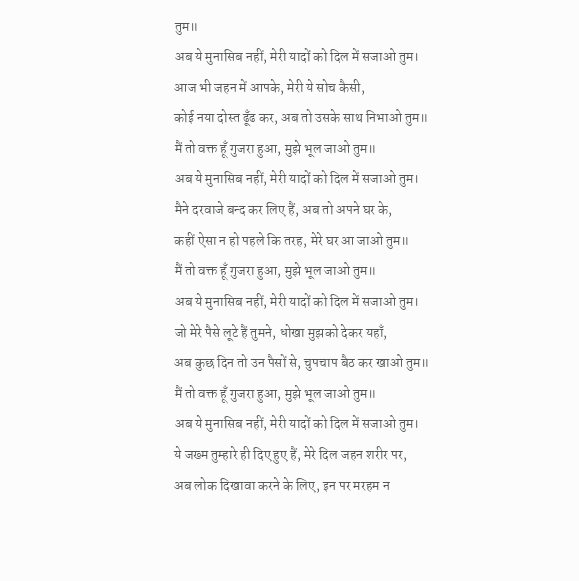तुम॥
अब ये मुनासिब नहीं, मेरी यादों को दिल में सजाओ तुम।
आज भी जहन में आपके, मेरी ये सोच कैसी,
कोई नया दोस्त ढूँढ कर, अब तो उसके साथ निभाओ तुम॥
मैं तो वक्त हूँ गुजरा हुआ, मुझे भूल जाओ तुम॥
अब ये मुनासिब नहीं, मेरी यादों को दिल में सजाओ तुम।
मैने दरवाजे बन्द कर लिए हैं, अब तो अपने घर के,
कहीं ऐसा न हो पहले कि तरह, मेरे घर आ जाओ तुम॥
मैं तो वक्त हूँ गुजरा हुआ, मुझे भूल जाओ तुम॥
अब ये मुनासिब नहीं, मेरी यादों को दिल में सजाओ तुम।
जो मेरे पैसे लूटे हैं तुमने, धोखा मुझको देकर यहाँ,
अब कुछ दिन तो उन पैसों से, चुपचाप बैठ कर खाओ तुम॥
मैं तो वक्त हूँ गुजरा हुआ, मुझे भूल जाओ तुम॥
अब ये मुनासिब नहीं, मेरी यादों को दिल में सजाओ तुम।
ये जख्म तुम्हारे ही दिए हुए हैं, मेरे दिल जहन शरीर पर,
अब लोक दिखावा करने के लिए, इन पर मरहम न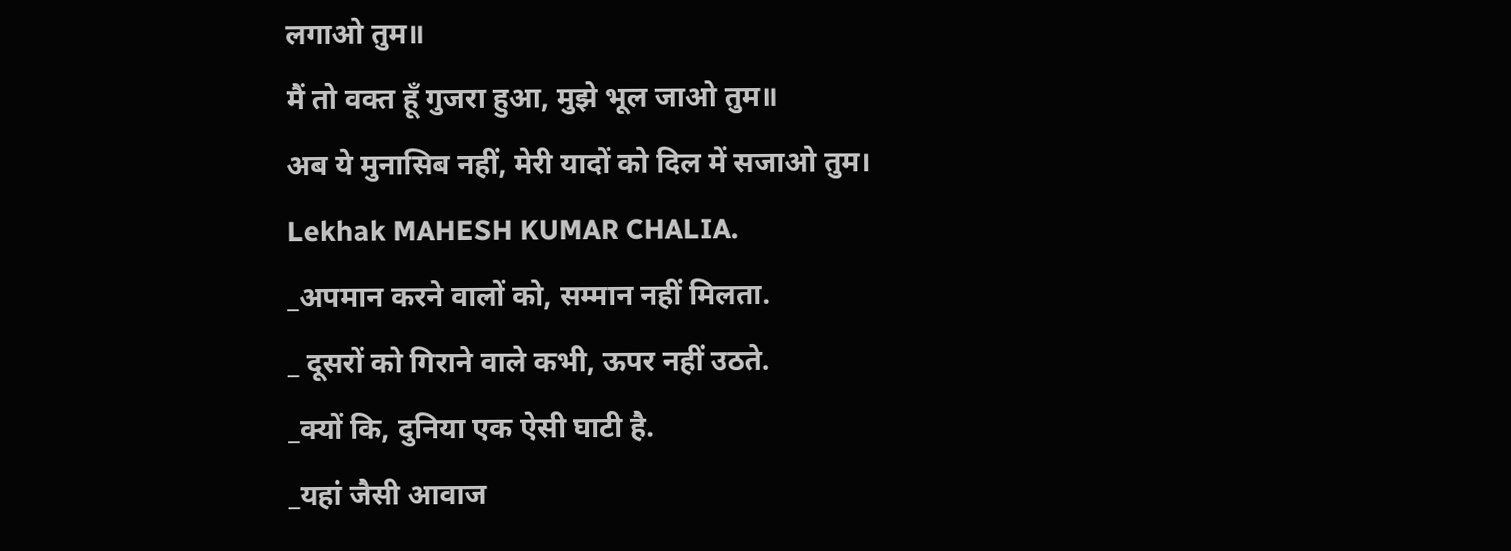लगाओ तुम॥
मैं तो वक्त हूँ गुजरा हुआ, मुझे भूल जाओ तुम॥
अब ये मुनासिब नहीं, मेरी यादों को दिल में सजाओ तुम।
Lekhak MAHESH KUMAR CHALIA.
_अपमान करने वालों को, सम्मान नहीं मिलता.
_ दूसरों को गिराने वाले कभी, ऊपर नहीं उठते.
_क्यों कि, दुनिया एक ऐसी घाटी है.
_यहां जैसी आवाज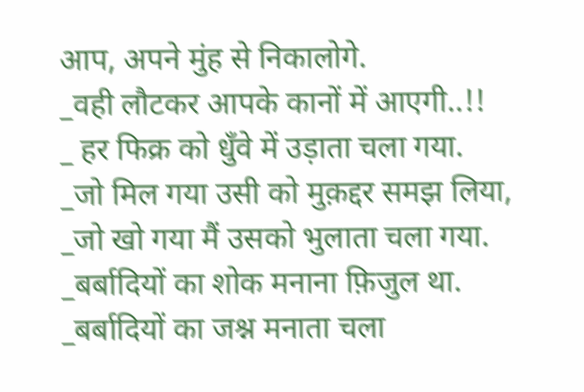आप, अपने मुंह से निकालोगे.
_वही लौटकर आपके कानों में आएगी..!!
_ हर फिक्र को धुँवे में उड़ाता चला गया.
_जो मिल गया उसी को मुक़द्दर समझ लिया,
_जो खो गया मैं उसको भुलाता चला गया.
_बर्बादियों का शोक मनाना फ़िजुल था.
_बर्बादियों का जश्न मनाता चला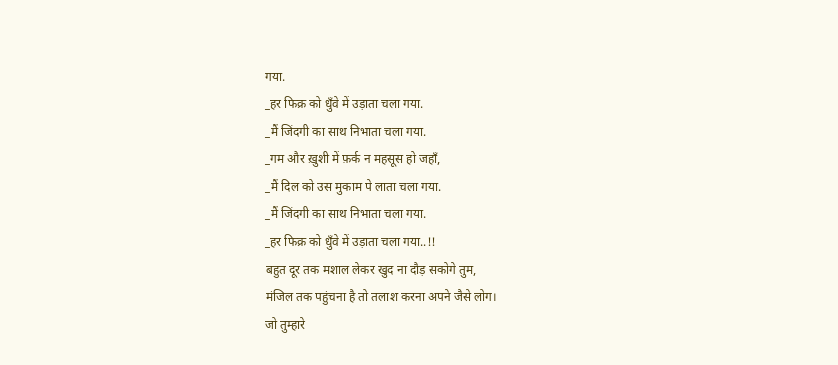गया.
_हर फिक्र को धुँवे में उड़ाता चला गया.
_मैं जिंदगी का साथ निभाता चला गया.
_गम और ख़ुशी में फ़र्क न महसूस हो जहाँ,
_मैं दिल को उस मुकाम पे लाता चला गया.
_मैं जिंदगी का साथ निभाता चला गया.
_हर फिक्र को धुँवे में उड़ाता चला गया..!!
बहुत दूर तक मशाल लेकर खुद ना दौड़ सकोगे तुम,
मंजिल तक पहुंचना है तो तलाश करना अपने जैसे लोग।
जो तुम्हारे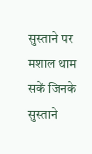सुस्ताने पर मशाल थाम सकें जिनके सुस्ताने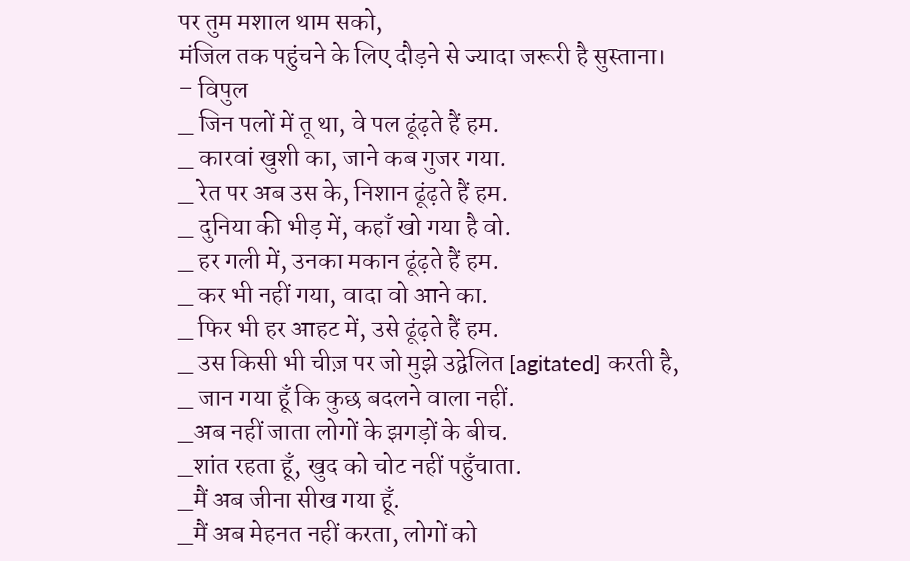पर तुम मशाल थाम सको,
मंजिल तक पहुंचने के लिए दौड़ने से ज्यादा जरूरी है सुस्ताना।
– विपुल
_ जिन पलों में तू था, वे पल ढूंढ़ते हैं हम.
_ कारवां खुशी का, जाने कब गुजर गया.
_ रेत पर अब उस के, निशान ढूंढ़ते हैं हम.
_ दुनिया की भीड़ में, कहाँ खो गया है वो.
_ हर गली में, उनका मकान ढूंढ़ते हैं हम.
_ कर भी नहीं गया, वादा वो आने का.
_ फिर भी हर आहट में, उसे ढूंढ़ते हैं हम.
_ उस किसी भी चीज़ पर जो मुझे उद्वेलित [agitated] करती है,
_ जान गया हूँ कि कुछ बदलने वाला नहीं.
_अब नहीं जाता लोगों के झगड़ों के बीच.
_शांत रहता हूँ, खुद को चोट नहीं पहुँचाता.
_मैं अब जीना सीख गया हूँ.
_मैं अब मेहनत नहीं करता, लोगों को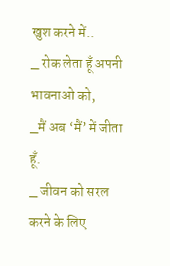खुश करने में..
_ रोक लेता हूँ अपनी भावनाओ को,
_मैं अब ‘मैं’ में जीता हूँ.
_ जीवन को सरल करने के लिए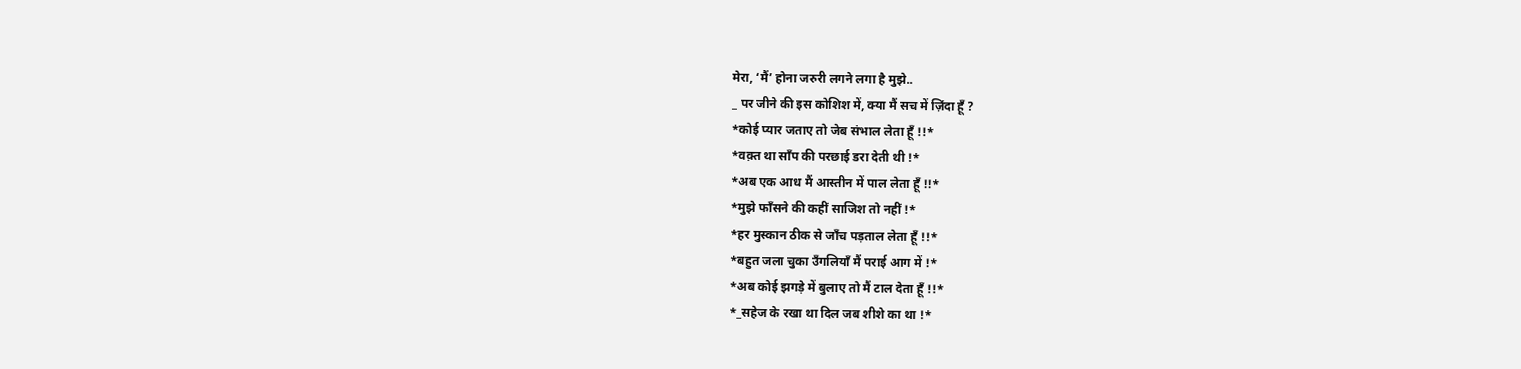मेरा, ‘मैं’ होना जरुरी लगने लगा है मुझे..
_ पर जीने की इस कोशिश में, क्या मैं सच में ज़िंदा हूँ ?
*कोई प्यार जताए तो जेब संभाल लेता हूँ !!*
*वक़्त था साँप की परछाई डरा देती थी !*
*अब एक आध मैं आस्तीन में पाल लेता हूँ !!*
*मुझे फाँसने की कहीं साजिश तो नहीं !*
*हर मुस्कान ठीक से जाँच पड़ताल लेता हूँ !!*
*बहुत जला चुका उँगलियाँ मैं पराई आग में !*
*अब कोई झगड़े में बुलाए तो मैं टाल देता हूँ !!*
*_सहेज के रखा था दिल जब शीशे का था !*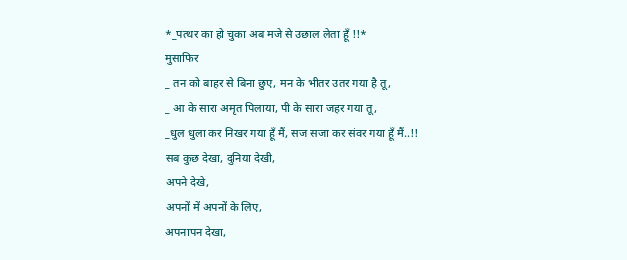*_पत्थर का हो चुका अब मजे से उछाल लेता हूँ !!*
मुसाफिर
_ तन को बाहर से बिना छुए, मन के भीतर उतर गया है तू,
_ आ के सारा अमृत पिलाया, पी के सारा जहर गया तू,
_धुल धुला कर निखर गया हूँ मैं, सज सजा कर संवर गया हूँ मैं..!!
सब कुछ देखा, दुनिया देखी,
अपने देखे,
अपनों में अपनों के लिए,
अपनापन देखा,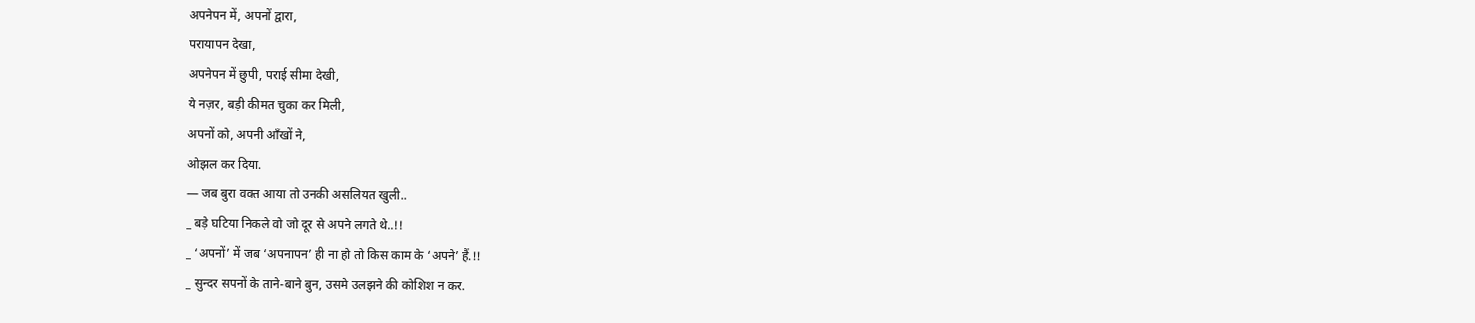अपनेपन में, अपनों द्वारा,
परायापन देखा,
अपनेपन में छुपी, पराई सीमा देखी,
ये नज़र, बड़ी कीमत चुका कर मिली,
अपनों को, अपनी आँखों ने,
ओझल कर दिया.
— जब बुरा वक्त आया तो उनकी असलियत खुली..
_ बड़े घटिया निकले वो जो दूर से अपने लगते थे..!!
_ ‘अपनों’ में जब ‘अपनापन’ ही ना हो तो किस काम के ‘अपने’ हैं.!!
_ सुन्दर सपनों के ताने-बाने बुन, उसमे उलझने की कोशिश न कर.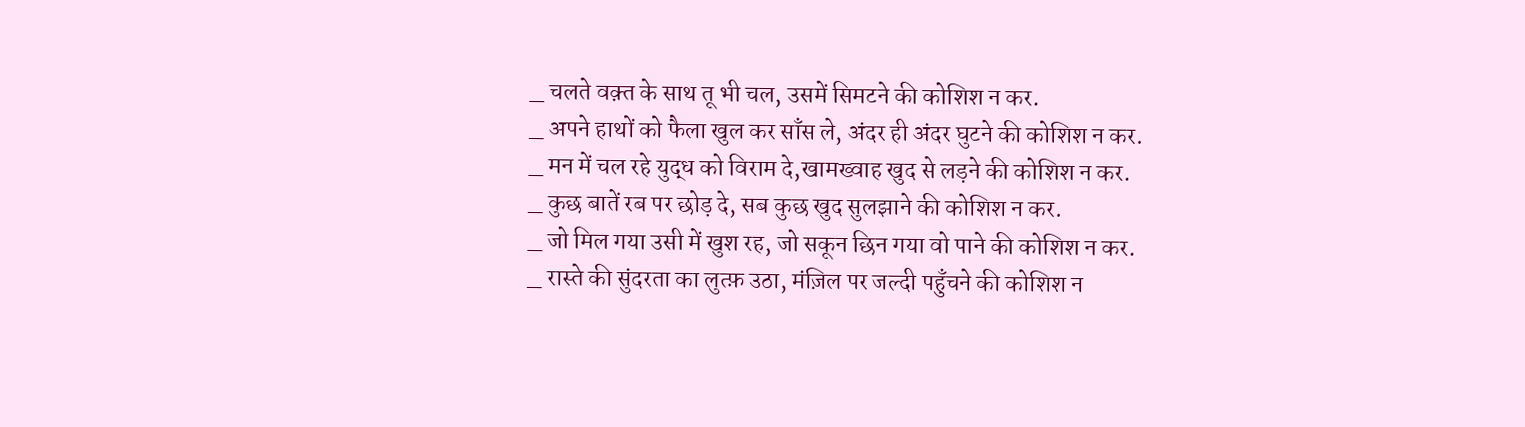_ चलते वक़्त के साथ तू भी चल, उसमें सिमटने की कोशिश न कर.
_ अपने हाथों को फैला खुल कर साँस ले, अंदर ही अंदर घुटने की कोशिश न कर.
_ मन में चल रहे युद्ध को विराम दे,खामख्वाह खुद से लड़ने की कोशिश न कर.
_ कुछ बातें रब पर छोड़ दे, सब कुछ खुद सुलझाने की कोशिश न कर.
_ जो मिल गया उसी में खुश रह, जो सकून छिन गया वो पाने की कोशिश न कर.
_ रास्ते की सुंदरता का लुत्फ़ उठा, मंज़िल पर जल्दी पहुँचने की कोशिश न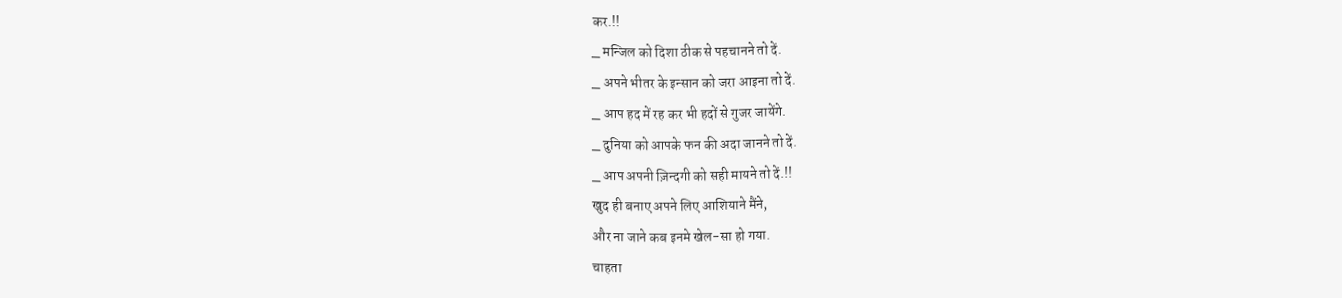कर.!!
_ मन्जिल को दिशा ठीक से पहचानने तो दें.
_ अपने भीतर के इन्सान को जरा आइना तो दें.
_ आप हद में रह कर भी हदों से गुजर जायेंगे.
_ दुनिया को आपके फन की अदा जानने तो दें.
_ आप अपनी ज़िन्दगी को सही मायने तो दें.!!
खुद ही बनाए अपने लिए आशियाने मैंने,
और ना जाने कब इनमे खेल-सा हो गया.
चाहता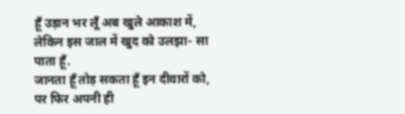हूँ उड़ान भर लूँ अब खुले आकाश में,
लेकिन इस जाल में खुद को उलझा- सा पाता हूँ.
जानता हूँ तोड़ सकता हूँ इन दीवारों को,
पर फिर अपनी ही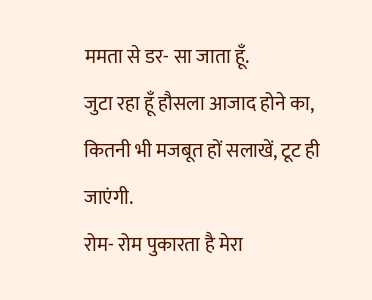ममता से डर- सा जाता हूँ.
जुटा रहा हूँ हौसला आजाद होने का,
कितनी भी मजबूत हों सलाखें, टूट ही जाएंगी.
रोम- रोम पुकारता है मेरा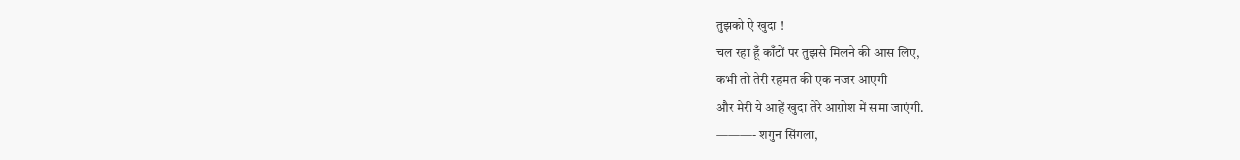तुझको ऐ खुदा !
चल रहा हूँ काँटों पर तुझसे मिलने की आस लिए,
कभी तो तेरी रहमत की एक नजर आएगी
और मेरी ये आहें खुदा तेरे आग़ोश में समा जाएंगी.
———- शगुन सिंगला,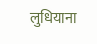लुधियाना